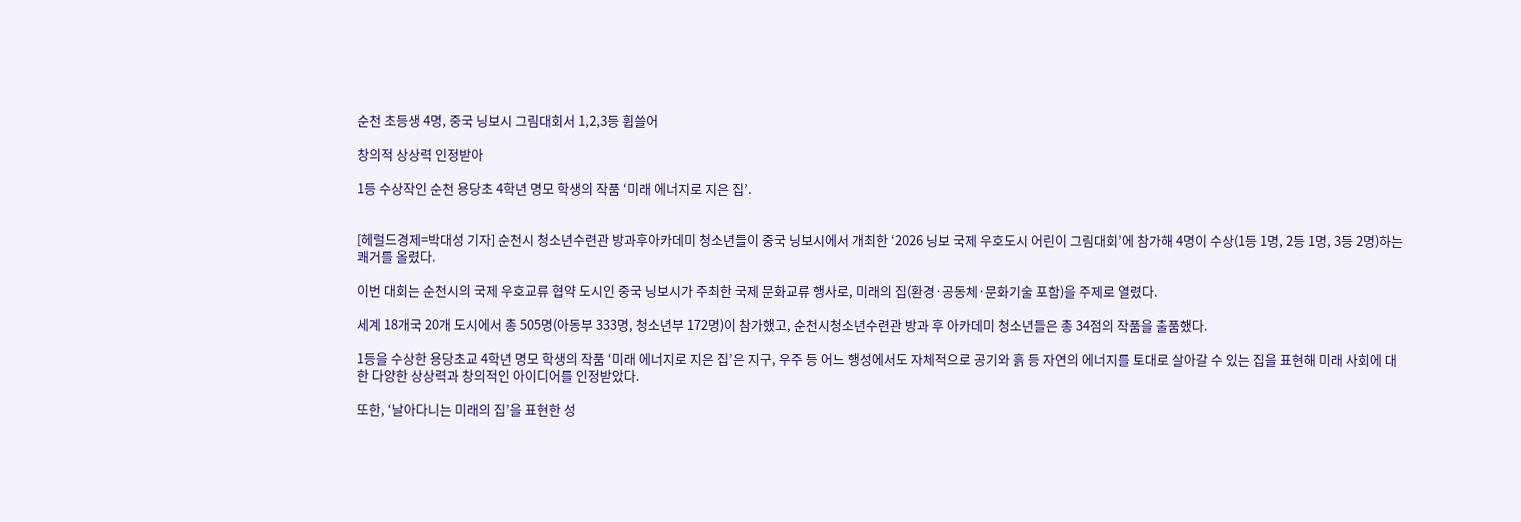순천 초등생 4명, 중국 닝보시 그림대회서 1,2,3등 휩쓸어

창의적 상상력 인정받아

1등 수상작인 순천 용당초 4학년 명모 학생의 작품 ‘미래 에너지로 지은 집’.


[헤럴드경제=박대성 기자] 순천시 청소년수련관 방과후아카데미 청소년들이 중국 닝보시에서 개최한 ‘2026 닝보 국제 우호도시 어린이 그림대회’에 참가해 4명이 수상(1등 1명, 2등 1명, 3등 2명)하는 쾌거를 올렸다.

이번 대회는 순천시의 국제 우호교류 협약 도시인 중국 닝보시가 주최한 국제 문화교류 행사로, 미래의 집(환경·공동체·문화기술 포함)을 주제로 열렸다.

세계 18개국 20개 도시에서 총 505명(아동부 333명, 청소년부 172명)이 참가했고, 순천시청소년수련관 방과 후 아카데미 청소년들은 총 34점의 작품을 출품했다.

1등을 수상한 용당초교 4학년 명모 학생의 작품 ‘미래 에너지로 지은 집’은 지구, 우주 등 어느 행성에서도 자체적으로 공기와 흙 등 자연의 에너지를 토대로 살아갈 수 있는 집을 표현해 미래 사회에 대한 다양한 상상력과 창의적인 아이디어를 인정받았다.

또한, ‘날아다니는 미래의 집’을 표현한 성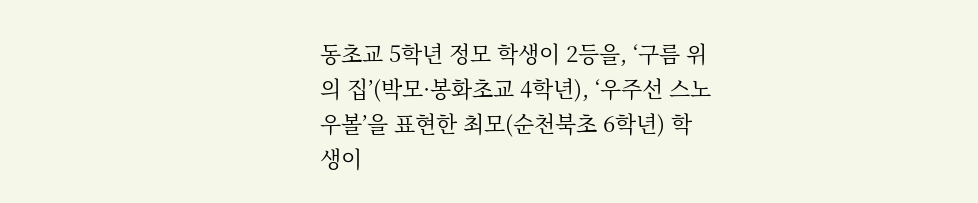동초교 5학년 정모 학생이 2등을, ‘구름 위의 집’(박모·봉화초교 4학년), ‘우주선 스노우볼’을 표현한 최모(순천북초 6학년) 학생이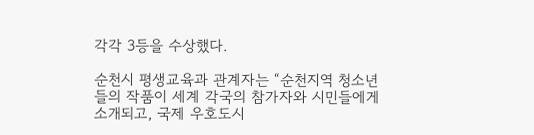각각 3등을 수상했다.

순천시 평생교육과 관계자는 “순천지역 청소년들의 작품이 세계 각국의 참가자와 시민들에게 소개되고, 국제 우호도시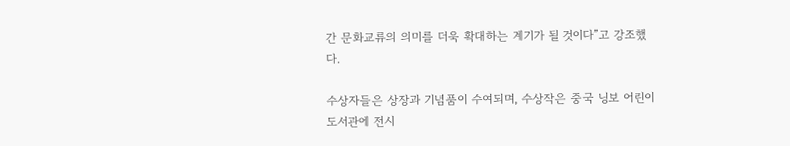간 문화교류의 의미를 더욱 확대하는 계기가 될 것이다”고 강조했다.

수상자들은 상장과 기념품이 수여되며, 수상작은 중국 닝보 어린이 도서관에 전시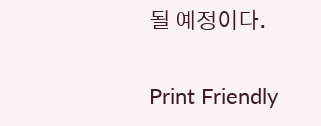될 예정이다.

Print Friendly